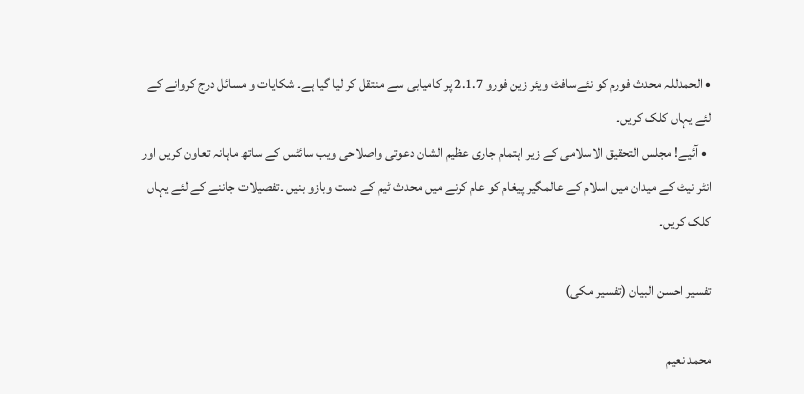• الحمدللہ محدث فورم کو نئےسافٹ ویئر زین فورو 2.1.7 پر کامیابی سے منتقل کر لیا گیا ہے۔ شکایات و مسائل درج کروانے کے لئے یہاں کلک کریں۔
  • آئیے! مجلس التحقیق الاسلامی کے زیر اہتمام جاری عظیم الشان دعوتی واصلاحی ویب سائٹس کے ساتھ ماہانہ تعاون کریں اور انٹر نیٹ کے میدان میں اسلام کے عالمگیر پیغام کو عام کرنے میں محدث ٹیم کے دست وبازو بنیں ۔تفصیلات جاننے کے لئے یہاں کلک کریں۔

تفسیر احسن البیان (تفسیر مکی)

محمد نعیم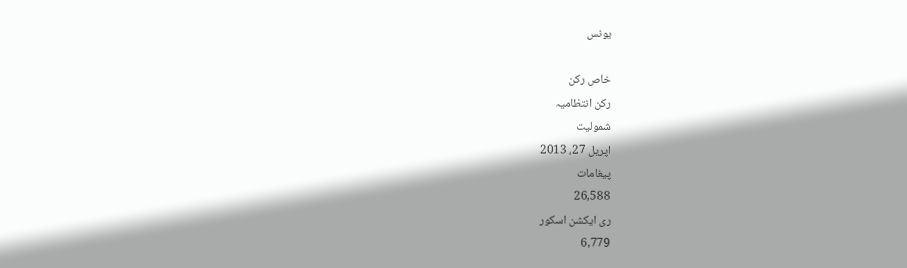یونس

خاص رکن
رکن انتظامیہ
شمولیت
اپریل 27، 2013
پیغامات
26,588
ری ایکشن اسکور
6,779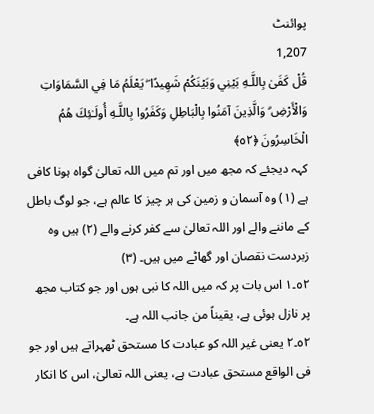پوائنٹ
1,207
قُلْ كَفَىٰ بِاللَّـهِ بَيْنِي وَبَيْنَكُمْ شَهِيدًا ۖ يَعْلَمُ مَا فِي السَّمَاوَاتِ وَالْأَرْ‌ضِ ۗ وَالَّذِينَ آمَنُوا بِالْبَاطِلِ وَكَفَرُ‌وا بِاللَّـهِ أُولَـٰئِكَ هُمُ الْخَاسِرُ‌ونَ ﴿٥٢﴾
کہہ دیجئے کہ مجھ میں اور تم میں اللہ تعالیٰ گواہ ہونا کافی ہے (١) وہ آسمان و زمین کی ہر چیز کا عالم ہے، جو لوگ باطل کے ماننے والے اور اللہ تعالیٰ سے کفر کرنے والے (۲) ہیں وہ زبردست نقصان اور گھاٹے میں ہیں۔ (۳)
٥٢۔١ اس بات پر کہ میں اللہ کا نبی ہوں اور جو کتاب مجھ پر نازل ہوئی ہے، یقیناً من جانب اللہ ہے۔
٥٢۔۲ یعنی غیر اللہ کو عبادت کا مستحق ٹھہراتے ہیں اور جو فی الواقع مستحق عبادت ہے، یعنی اللہ تعالیٰ، اس کا انکار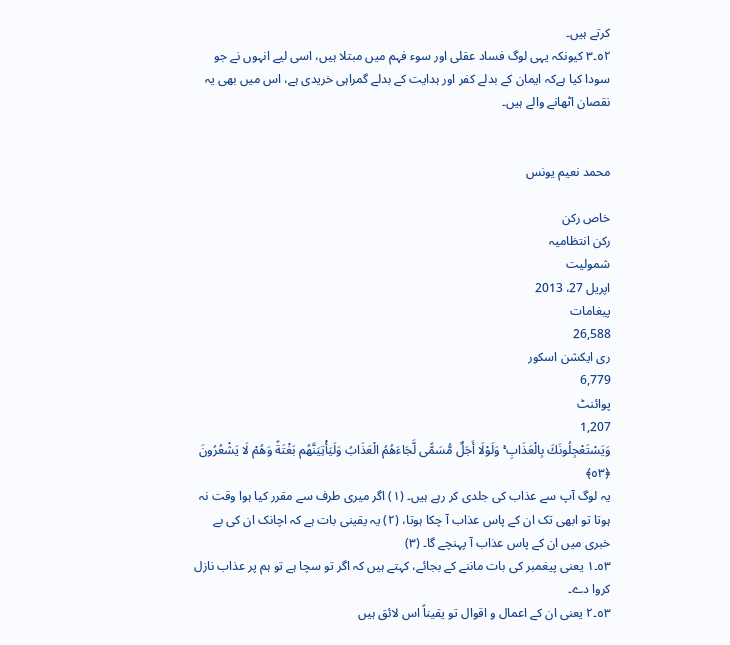کرتے ہیں۔
٥٢۔۳ کیونکہ یہی لوگ فساد عقلی اور سوء فہم میں مبتلا ہیں، اسی لیے انہوں نے جو سودا کیا ہےکہ ایمان کے بدلے کفر اور ہدایت کے بدلے گمراہی خریدی ہے، اس میں بھی یہ نقصان اٹھانے والے ہیں۔


محمد نعیم یونس

خاص رکن
رکن انتظامیہ
شمولیت
اپریل 27، 2013
پیغامات
26,588
ری ایکشن اسکور
6,779
پوائنٹ
1,207
وَيَسْتَعْجِلُونَكَ بِالْعَذَابِ ۚ وَلَوْلَا أَجَلٌ مُّسَمًّى لَّجَاءَهُمُ الْعَذَابُ وَلَيَأْتِيَنَّهُم بَغْتَةً وَهُمْ لَا يَشْعُرُ‌ونَ ﴿٥٣﴾
یہ لوگ آپ سے عذاب کی جلدی کر رہے ہیں۔ (١) اگر میری طرف سے مقرر کیا ہوا وقت نہ ہوتا تو ابھی تک ان کے پاس عذاب آ چکا ہوتا، (٢) یہ یقینی بات ہے کہ اچانک ان کی بے خبری میں ان کے پاس عذاب آ پہنچے گا۔ (۳)
٥٣۔١ یعنی پیغمبر کی بات ماننے کے بجائے، کہتے ہیں کہ اگر تو سچا ہے تو ہم پر عذاب نازل کروا دے۔
٥٣۔٢ یعنی ان کے اعمال و اقوال تو یقیناً اس لائق ہیں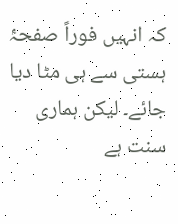کہ انہیں فوراً صفحۂ ہستی سے ہی مٹا دیا جائے۔ لیکن ہماری سنت ہے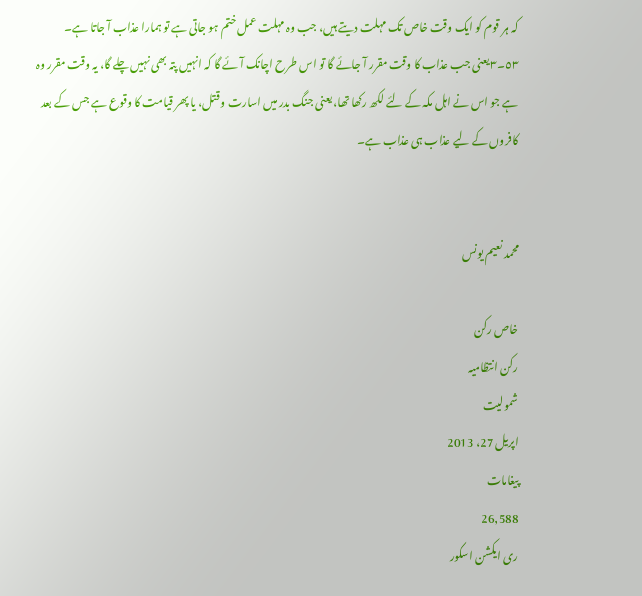کہ ہر قوم کو ایک وقت خاص تک مہلت دیتے ہیں، جب وہ مہلت عمل ختم ہو جاتی ہے تو ہمارا عذاب آ جاتا ہے۔
٥٣۔۳ یعنی جب عذاب کا وقت مقرر آ جائے گا تو اس طرح اچانک آئے گا کہ انہیں پتہ بھی نہیں چلے گا، یہ وقت مقرر وہ ہے جو اس نے اہل مکہ کے لئے لکھ رکھا تھا، یعنی جنگ بدر میں اسارت و قتل، یا پھر قیامت کا وقوع ہے جس کے بعد کافروں کے لیے عذاب ہی عذاب ہے۔


محمد نعیم یونس

خاص رکن
رکن انتظامیہ
شمولیت
اپریل 27، 2013
پیغامات
26,588
ری ایکشن اسکور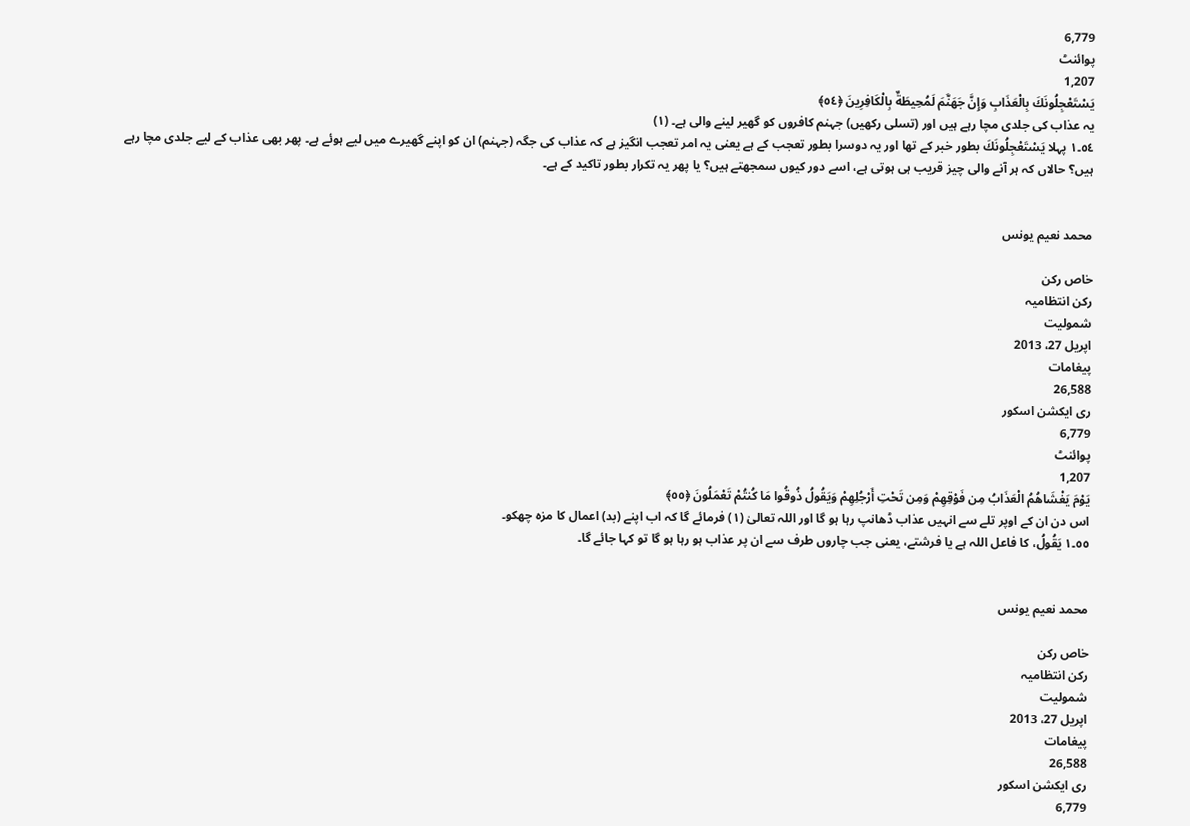6,779
پوائنٹ
1,207
يَسْتَعْجِلُونَكَ بِالْعَذَابِ وَإِنَّ جَهَنَّمَ لَمُحِيطَةٌ بِالْكَافِرِ‌ينَ ﴿٥٤﴾
یہ عذاب کی جلدی مچا رہے ہیں اور (تسلی رکھیں) جہنم کافروں کو گھیر لینے والی ہے۔ (۱)
٥٤۔١ پہلا يَسْتَعْجِلُونَكَ بطور خبر کے تھا اور یہ دوسرا بطور تعجب کے ہے یعنی یہ امر تعجب انگیز ہے کہ عذاب کی جگہ (جہنم) ان کو اپنے گھیرے میں لیے ہوئے ہے۔ پھر بھی عذاب کے لیے جلدی مچا رہے ہیں؟ حالاں کہ ہر آنے والی چیز قریب ہی ہوتی ہے، اسے دور کیوں سمجھتے ہیں؟ یا پھر یہ تکرار بطور تاکید کے ہے۔


محمد نعیم یونس

خاص رکن
رکن انتظامیہ
شمولیت
اپریل 27، 2013
پیغامات
26,588
ری ایکشن اسکور
6,779
پوائنٹ
1,207
يَوْمَ يَغْشَاهُمُ الْعَذَابُ مِن فَوْقِهِمْ وَمِن تَحْتِ أَرْ‌جُلِهِمْ وَيَقُولُ ذُوقُوا مَا كُنتُمْ تَعْمَلُونَ ﴿٥٥﴾
اس دن ان کے اوپر تلے سے انہیں عذاب ڈھانپ رہا ہو گا اور اللہ تعالیٰ (١) فرمائے گا کہ اب اپنے (بد) اعمال کا مزہ چھکو۔
٥٥۔١ يَقُولُ، کا فاعل اللہ ہے یا فرشتے، یعنی جب چاروں طرف سے ان پر عذاب ہو رہا ہو گا تو کہا جائے گا۔


محمد نعیم یونس

خاص رکن
رکن انتظامیہ
شمولیت
اپریل 27، 2013
پیغامات
26,588
ری ایکشن اسکور
6,779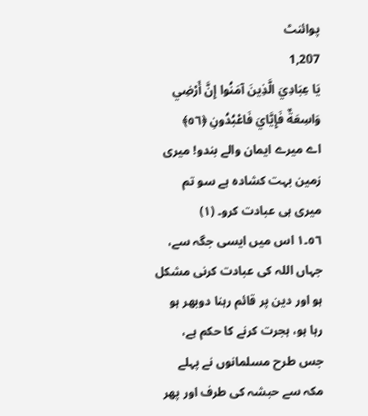پوائنٹ
1,207
يَا عِبَادِيَ الَّذِينَ آمَنُوا إِنَّ أَرْ‌ضِي وَاسِعَةٌ فَإِيَّايَ فَاعْبُدُونِ ﴿٥٦﴾
اے میرے ایمان والے بندو! میری زمین بہت کشادہ ہے سو تم میری ہی عبادت کرو۔ (١)
٥٦۔١ اس میں ایسی جگہ سے، جہاں اللہ کی عبادت کرنی مشکل ہو اور دین پر قائم رہنا دوبھر ہو رہا ہو، ہجرت کرنے کا حکم ہے، جس طرح مسلمانوں نے پہلے مکہ سے حبشہ کی طرف اور پھر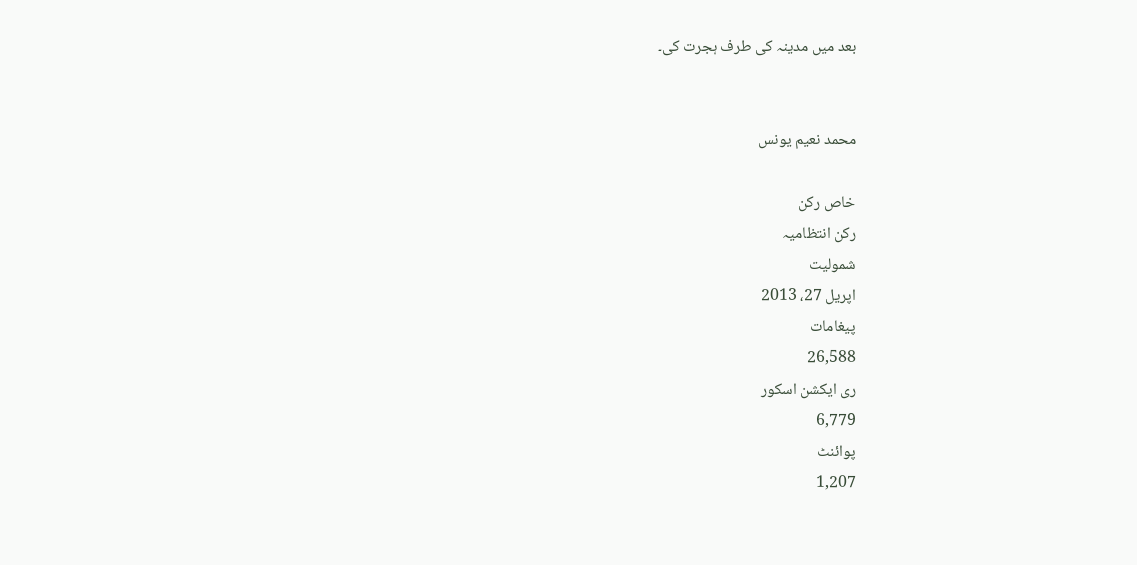بعد میں مدینہ کی طرف ہجرت کی۔


محمد نعیم یونس

خاص رکن
رکن انتظامیہ
شمولیت
اپریل 27، 2013
پیغامات
26,588
ری ایکشن اسکور
6,779
پوائنٹ
1,207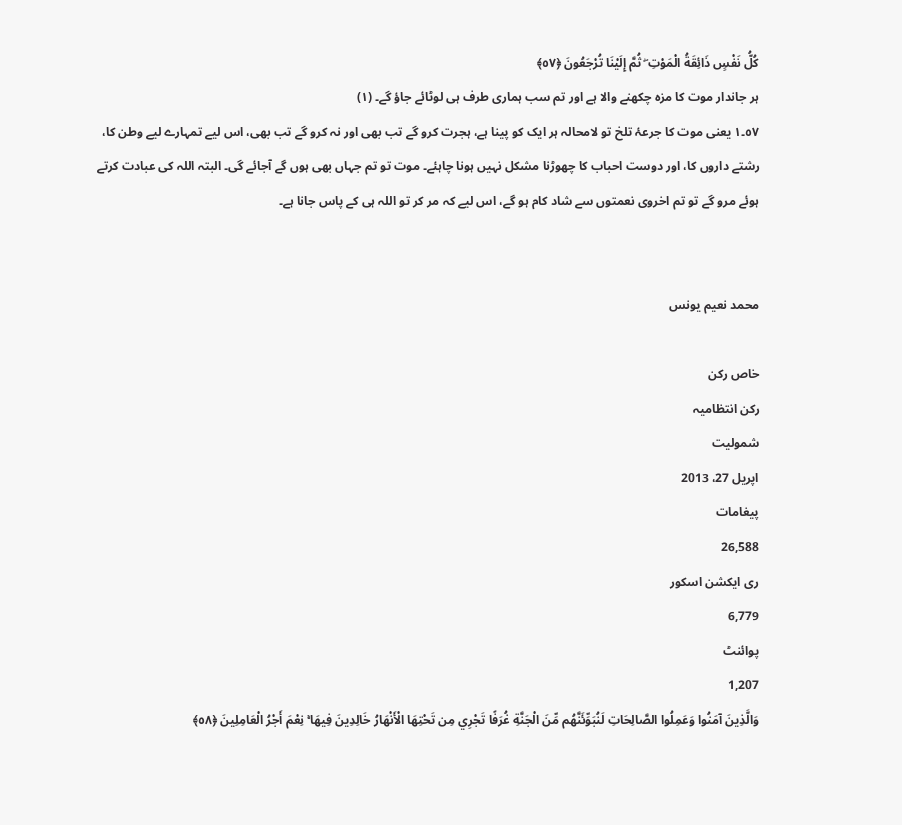كُلُّ نَفْسٍ ذَائِقَةُ الْمَوْتِ ۖ ثُمَّ إِلَيْنَا تُرْ‌جَعُونَ ﴿٥٧﴾
ہر جاندار موت کا مزہ چکھنے والا ہے اور تم سب ہماری طرف ہی لوٹائے جاؤ گے۔ (۱)
٥۷۔١ یعنی موت کا جرعۂ تلخ تو لامحالہ ہر ایک کو پینا ہے، ہجرت کرو گے تب بھی اور نہ کرو گے تب بھی، اس لیے تمہارے لیے وطن کا، رشتے داروں کا، اور دوست احباب کا چھوڑنا مشکل نہیں ہونا چاہئے۔ موت تو تم جہاں بھی ہوں گے آجائے گی۔ البتہ اللہ کی عبادت کرتے ہوئے مرو گے تو تم اخروی نعمتوں سے شاد کام ہو گے، اس لیے کہ مر کر تو اللہ ہی کے پاس جانا ہے۔


محمد نعیم یونس

خاص رکن
رکن انتظامیہ
شمولیت
اپریل 27، 2013
پیغامات
26,588
ری ایکشن اسکور
6,779
پوائنٹ
1,207
وَالَّذِينَ آمَنُوا وَعَمِلُوا الصَّالِحَاتِ لَنُبَوِّئَنَّهُم مِّنَ الْجَنَّةِ غُرَ‌فًا تَجْرِ‌ي مِن تَحْتِهَا الْأَنْهَارُ‌ خَالِدِينَ فِيهَا ۚ نِعْمَ أَجْرُ‌ الْعَامِلِينَ ﴿٥٨﴾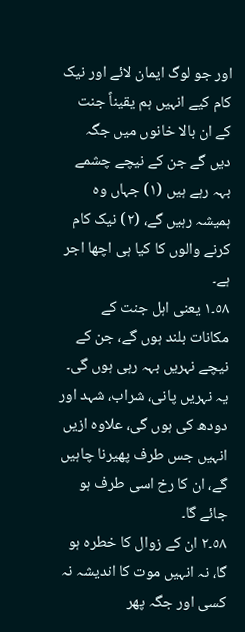اور جو لوگ ایمان لائے اور نیک کام کیے انہیں ہم یقیناً جنت کے ان بالا خانوں میں جگہ دیں گے جن کے نیچے چشمے بہہ رہے ہیں (١) جہاں وہ ہمیشہ رہیں گے، (٢) نیک کام کرنے والوں کا کیا ہی اچھا اجر ہے۔
٥٨۔١ یعنی اہل جنت کے مکانات بلند ہوں گے، جن کے نیچے نہریں بہہ رہی ہوں گی۔ یہ نہریں پانی، شراب، شہد اور دودھ کی ہوں گی، علاوہ ازیں انہیں جس طرف پھیرنا چاہیں گے، ان کا رخ اسی طرف ہو جائے گا۔
٥٨۔٢ ان کے زوال کا خطرہ ہو گا، نہ انہیں موت کا اندیشہ نہ کسی اور جگہ پھر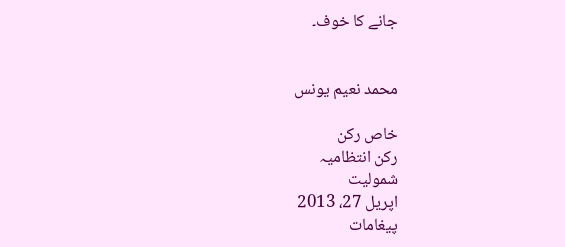جانے کا خوف۔


محمد نعیم یونس

خاص رکن
رکن انتظامیہ
شمولیت
اپریل 27، 2013
پیغامات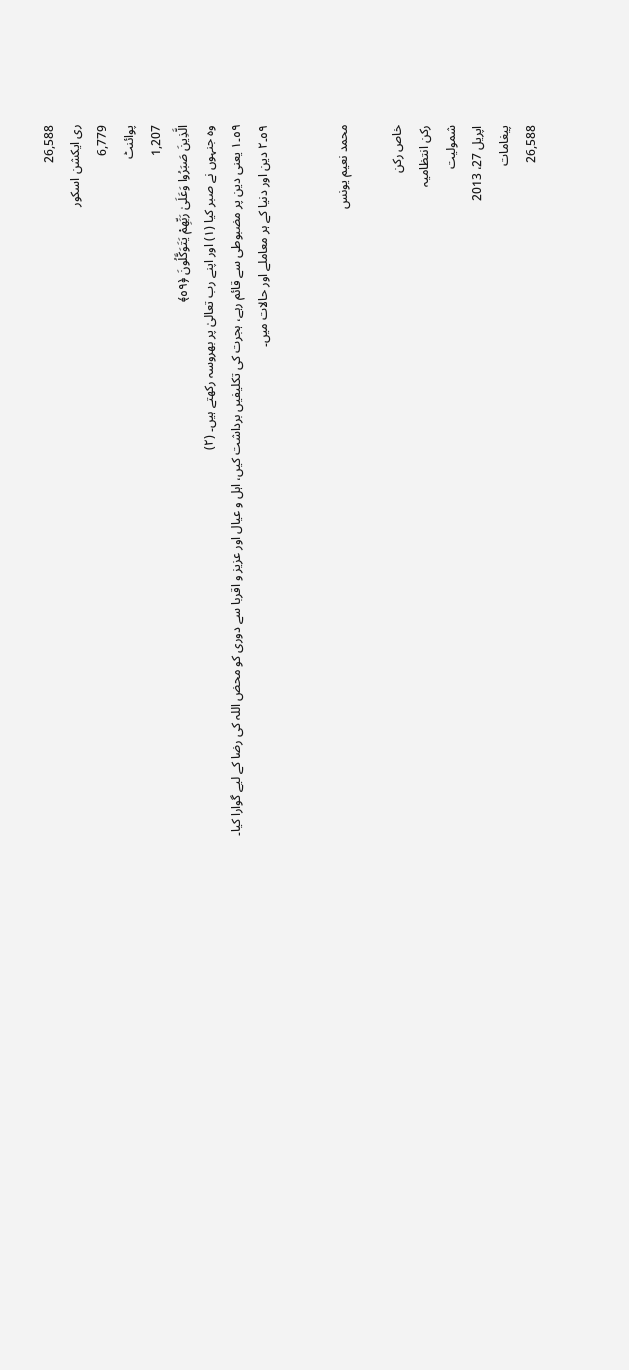26,588
ری ایکشن اسکور
6,779
پوائنٹ
1,207
الَّذِينَ صَبَرُ‌وا وَعَلَىٰ رَ‌بِّهِمْ يَتَوَكَّلُونَ ﴿٥٩﴾
وہ جنہوں نے صبر کیا (١) اور اپنے رب تعالیٰ پر بھروسہ رکھتے ہیں۔ (٢)
٥٩۔١ یعنی دین پر مضبوطی سے قائم رہے، ہجرت کی تکلیفیں برداشت کیں، اہل و عیال اور عزیز و اقربا سے دوری کو محض اللہ کی رضا کے لیے گوارا کیا۔
٥٩۔٢ دین اور دنیا کے ہر معاملے اور حالات میں۔


محمد نعیم یونس

خاص رکن
رکن انتظامیہ
شمولیت
اپریل 27، 2013
پیغامات
26,588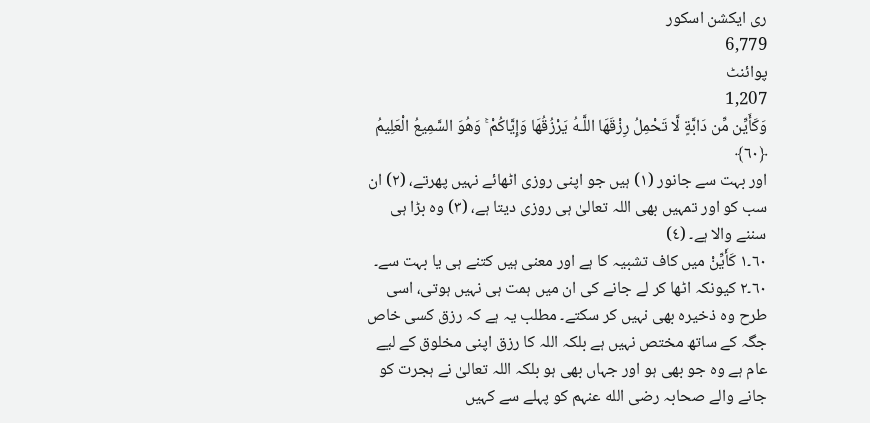ری ایکشن اسکور
6,779
پوائنٹ
1,207
وَكَأَيِّن مِّن دَابَّةٍ لَّا تَحْمِلُ رِ‌زْقَهَا اللَّـهُ يَرْ‌زُقُهَا وَإِيَّاكُمْ ۚ وَهُوَ السَّمِيعُ الْعَلِيمُ ﴿٦٠﴾
اور بہت سے جانور (١) ہیں جو اپنی روزی اٹھائے نہیں پھرتے، (٢) ان سب کو اور تمہیں بھی اللہ تعالیٰ ہی روزی دیتا ہے، (۳) وہ بڑا ہی سننے والا ہے۔ (٤)
٦٠۔١ كَأَيِّنْ میں کاف تشبیہ کا ہے اور معنی ہیں کتنے ہی یا بہت سے۔
٦٠۔٢ کیونکہ اٹھا کر لے جانے کی ان میں ہمت ہی نہیں ہوتی، اسی طرح وہ ذخیرہ بھی نہیں کر سکتے۔ مطلب یہ ہے کہ رزق کسی خاص جگہ کے ساتھ مختص نہیں ہے بلکہ اللہ کا رزق اپنی مخلوق کے لیے عام ہے وہ جو بھی ہو اور جہاں بھی ہو بلکہ اللہ تعالیٰ نے ہجرت کو جانے والے صحابہ رضی الله عنہم کو پہلے سے کہیں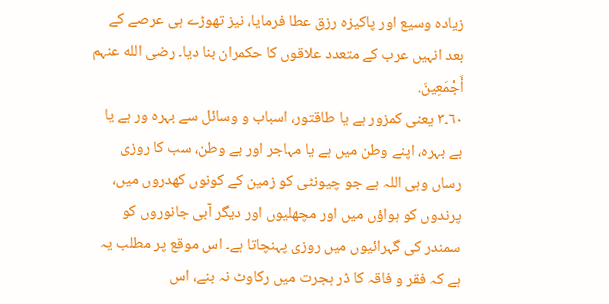زیادہ وسیع اور پاکیزہ رزق عطا فرمایا، نیز تھوڑے ہی عرصے کے بعد انہیں عرب کے متعدد علاقوں کا حکمران بنا دیا۔ رضی الله عنہم أَجْمَعِينَ.
٦٠۔۳ یعنی کمزور ہے یا طاقتور، اسباب و وسائل سے بہرہ ور ہے یا بے بہرہ، اپنے وطن میں ہے یا مہاجر اور بے وطن، سب کا روزی رساں وہی اللہ ہے جو چیونٹی کو زمین کے کونوں کھدروں میں، پرندوں کو ہواؤں میں اور مچھلیوں اور دیگر آبی جانوروں کو سمندر کی گہرائیوں میں روزی پہنچاتا ہے۔ اس موقع پر مطلب یہ ہے کہ فقر و فاقہ کا ڈر ہجرت میں رکاوٹ نہ بنے، اس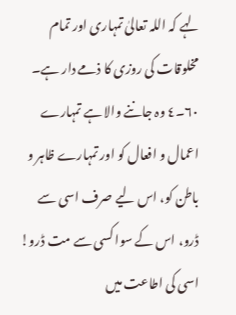لہے کہ اللہ تعالیٰ تمہاری اور تمام مخلوقات کی روزی کا ذمے دار ہے۔
٦٠۔٤ وہ جاننے والا ہے تمہارے اعمال و افعال کو اور تمہارے ظاہر و باطن کو، اس لیے صرف اسی سے ڈرو، اس کے سوا کسی سے مت ڈرو! اسی کی اطاعت میں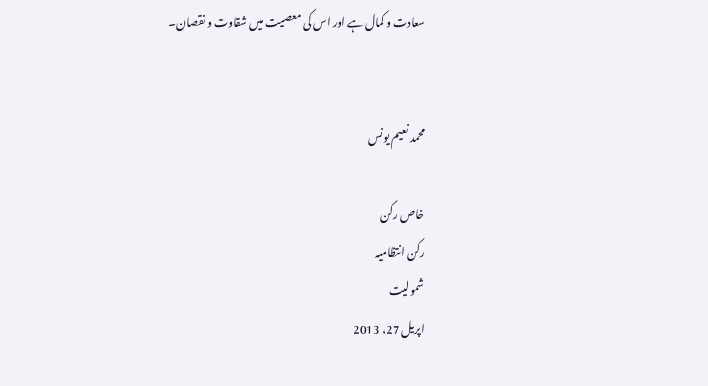سعادت و کمال ہے اور اس کی معصیت میں شقاوت و نقصان۔


محمد نعیم یونس

خاص رکن
رکن انتظامیہ
شمولیت
اپریل 27، 2013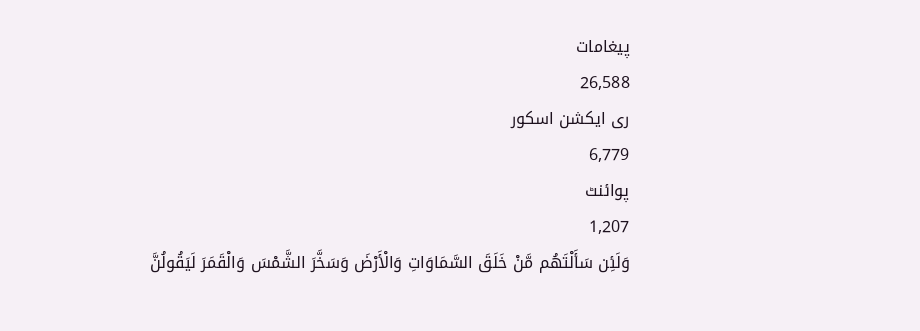پیغامات
26,588
ری ایکشن اسکور
6,779
پوائنٹ
1,207
وَلَئِن سَأَلْتَهُم مَّنْ خَلَقَ السَّمَاوَاتِ وَالْأَرْ‌ضَ وَسَخَّرَ‌ الشَّمْسَ وَالْقَمَرَ‌ لَيَقُولُنَّ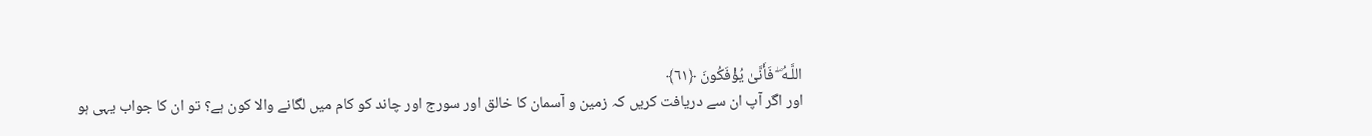اللَّـهُ ۖ فَأَنَّىٰ يُؤْفَكُونَ ﴿٦١﴾
اور اگر آپ ان سے دریافت کریں کہ زمین و آسمان کا خالق اور سورج اور چاند کو کام میں لگانے والا کون ہے؟ تو ان کا جواب یہی ہو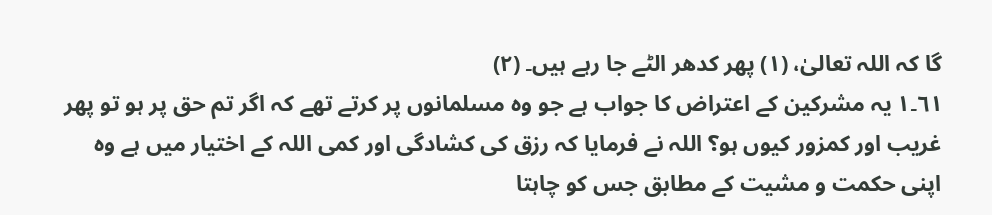گا کہ اللہ تعالیٰ، (١) پھر کدھر الٹے جا رہے ہیں۔ (٢)
٦١۔١ یہ مشرکین کے اعتراض کا جواب ہے جو وہ مسلمانوں پر کرتے تھے کہ اگر تم حق پر ہو تو پھر غریب اور کمزور کیوں ہو؟ اللہ نے فرمایا کہ رزق کی کشادگی اور کمی اللہ کے اختیار میں ہے وہ اپنی حکمت و مشیت کے مطابق جس کو چاہتا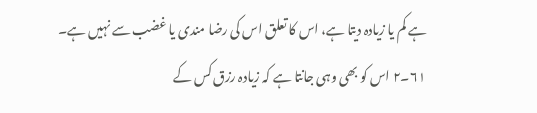ہے کم یا زیادہ دیتا ہے، اس کا تعلق اس کی رضا مندی یا غضب سے نہیں ہے۔
٦١۔۲ اس کو بھی وہی جانتا ہے کہ زیادہ رزق کس کے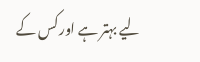لیے بہتر ہے اور کس کے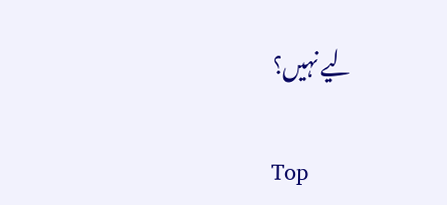لیے نہیں؟

Top